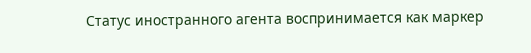Статус иностранного агента воспринимается как маркер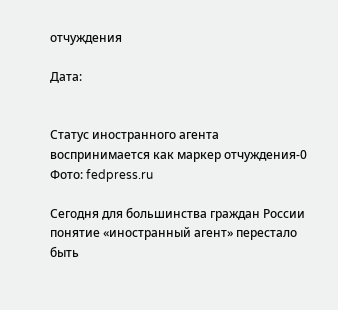отчуждения

Дата:


Статус иностранного агента воспринимается как маркер отчуждения-0
Фото: fedpress.ru

Сегодня для большинства граждан России понятие «иностранный агент» перестало быть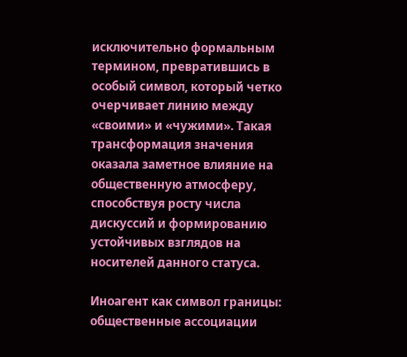исключительно формальным термином, превратившись в особый символ, который четко очерчивает линию между «своими» и «чужими». Такая трансформация значения оказала заметное влияние на общественную атмосферу, способствуя росту числа дискуссий и формированию устойчивых взглядов на носителей данного статуса.

Иноагент как символ границы: общественные ассоциации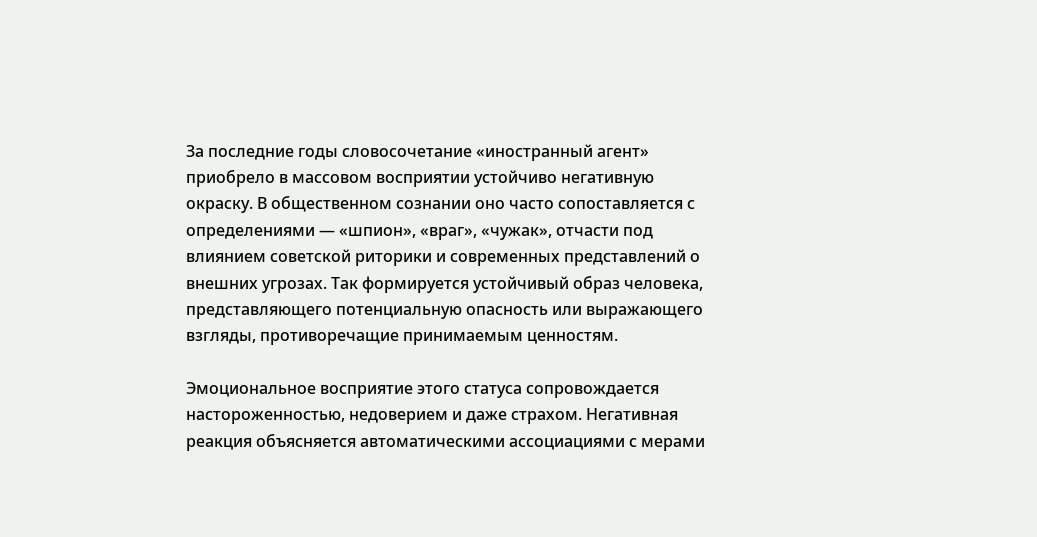За последние годы словосочетание «иностранный агент» приобрело в массовом восприятии устойчиво негативную окраску. В общественном сознании оно часто сопоставляется с определениями — «шпион», «враг», «чужак», отчасти под влиянием советской риторики и современных представлений о внешних угрозах. Так формируется устойчивый образ человека, представляющего потенциальную опасность или выражающего взгляды, противоречащие принимаемым ценностям.

Эмоциональное восприятие этого статуса сопровождается настороженностью, недоверием и даже страхом. Негативная реакция объясняется автоматическими ассоциациями с мерами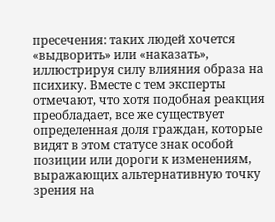пресечения: таких людей хочется «выдворить» или «наказать», иллюстрируя силу влияния образа на психику. Вместе с тем эксперты отмечают, что хотя подобная реакция преобладает, все же существует определенная доля граждан, которые видят в этом статусе знак особой позиции или дороги к изменениям, выражающих альтернативную точку зрения на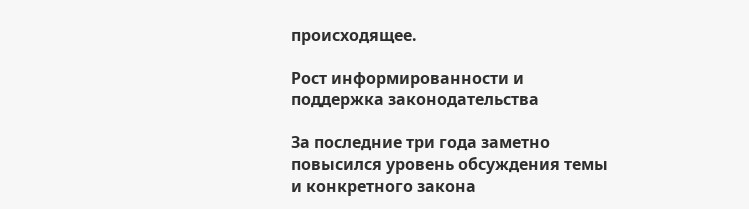происходящее.

Рост информированности и поддержка законодательства

За последние три года заметно повысился уровень обсуждения темы и конкретного закона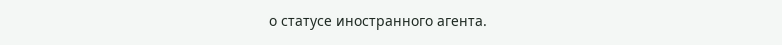о статусе иностранного агента.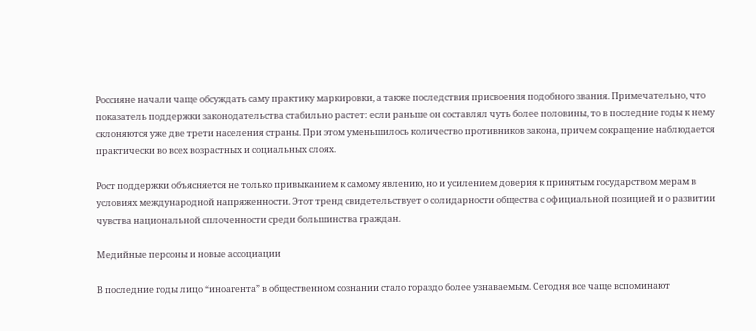Россияне начали чаще обсуждать саму практику маркировки, а также последствия присвоения подобного звания. Примечательно, что показатель поддержки законодательства стабильно растет: если раньше он составлял чуть более половины, то в последние годы к нему склоняются уже две трети населения страны. При этом уменьшилось количество противников закона, причем сокращение наблюдается практически во всех возрастных и социальных слоях.

Рост поддержки объясняется не только привыканием к самому явлению, но и усилением доверия к принятым государством мерам в условиях международной напряженности. Этот тренд свидетельствует о солидарности общества с официальной позицией и о развитии чувства национальной сплоченности среди большинства граждан.

Медийные персоны и новые ассоциации

В последние годы лицо “иноагента” в общественном сознании стало гораздо более узнаваемым. Сегодня все чаще вспоминают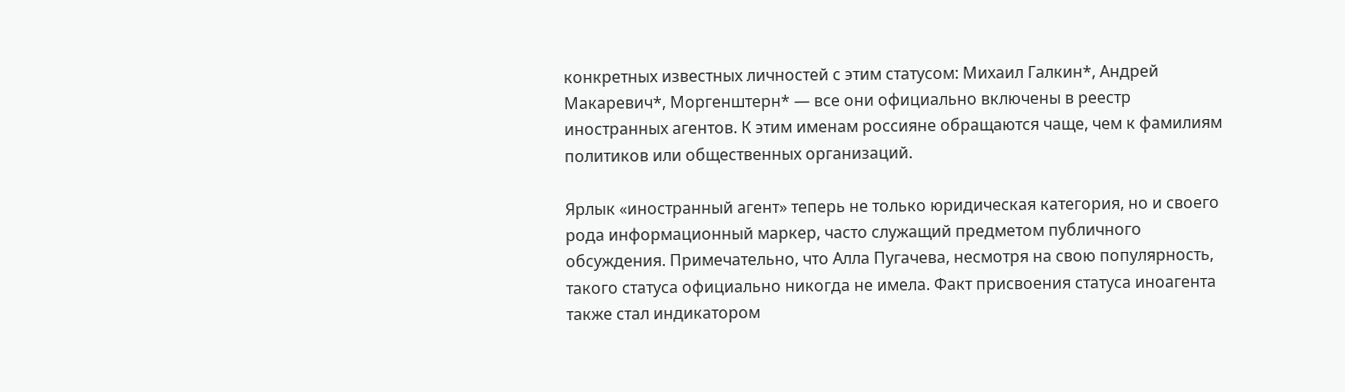конкретных известных личностей с этим статусом: Михаил Галкин*, Андрей Макаревич*, Моргенштерн* — все они официально включены в реестр иностранных агентов. К этим именам россияне обращаются чаще, чем к фамилиям политиков или общественных организаций.

Ярлык «иностранный агент» теперь не только юридическая категория, но и своего рода информационный маркер, часто служащий предметом публичного обсуждения. Примечательно, что Алла Пугачева, несмотря на свою популярность, такого статуса официально никогда не имела. Факт присвоения статуса иноагента также стал индикатором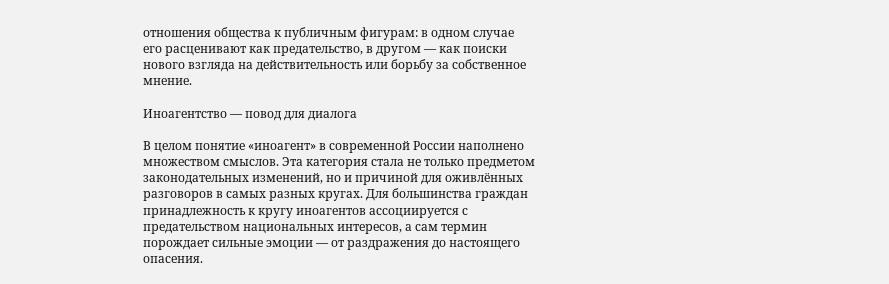отношения общества к публичным фигурам: в одном случае его расценивают как предательство, в другом — как поиски нового взгляда на действительность или борьбу за собственное мнение.

Иноагентство — повод для диалога

В целом понятие «иноагент» в современной России наполнено множеством смыслов. Эта категория стала не только предметом законодательных изменений, но и причиной для оживлённых разговоров в самых разных кругах. Для большинства граждан принадлежность к кругу иноагентов ассоциируется с предательством национальных интересов, а сам термин порождает сильные эмоции — от раздражения до настоящего опасения.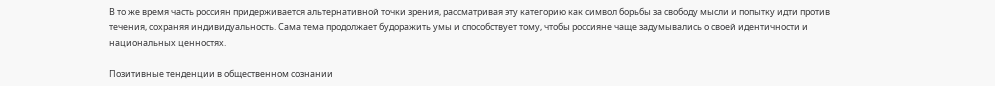В то же время часть россиян придерживается альтернативной точки зрения, рассматривая эту категорию как символ борьбы за свободу мысли и попытку идти против течения, сохраняя индивидуальность. Сама тема продолжает будоражить умы и способствует тому, чтобы россияне чаще задумывались о своей идентичности и национальных ценностях.

Позитивные тенденции в общественном сознании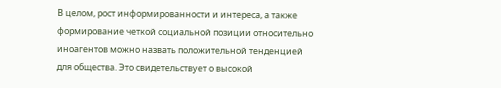В целом, рост информированности и интереса, а также формирование четкой социальной позиции относительно иноагентов можно назвать положительной тенденцией для общества. Это свидетельствует о высокой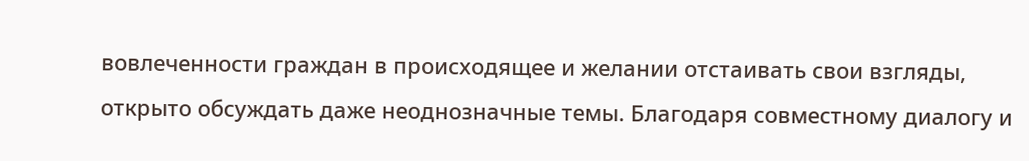вовлеченности граждан в происходящее и желании отстаивать свои взгляды, открыто обсуждать даже неоднозначные темы. Благодаря совместному диалогу и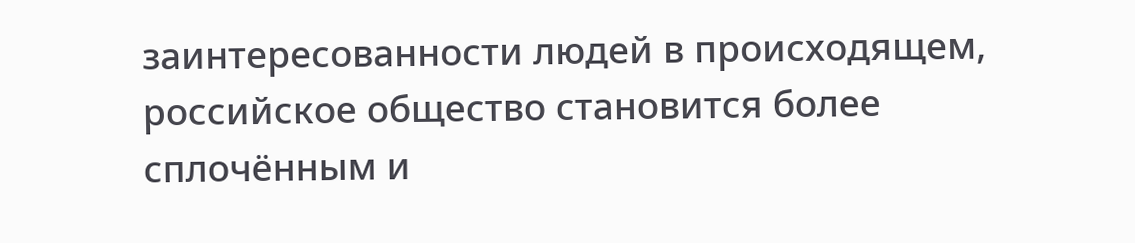заинтересованности людей в происходящем, российское общество становится более сплочённым и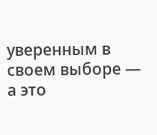уверенным в своем выборе — а это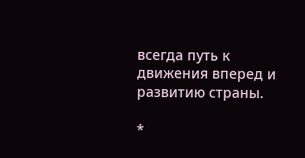всегда путь к движения вперед и развитию страны.

*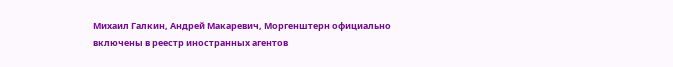Михаил Галкин, Андрей Макаревич, Моргенштерн официально включены в реестр иностранных агентов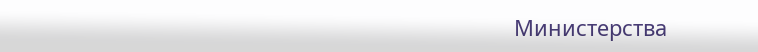Министерства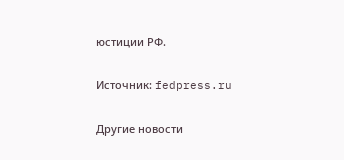юстиции РФ.

Источник: fedpress.ru

Другие новости